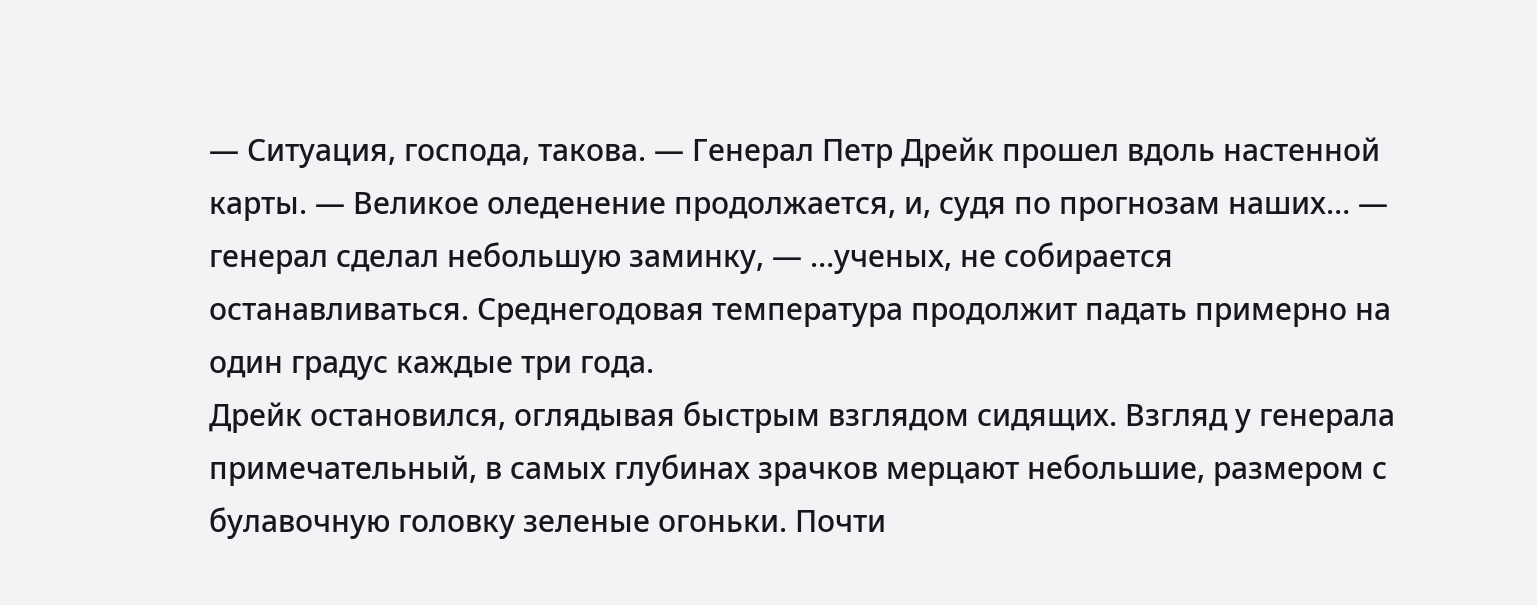— Ситуация, господа, такова. — Генерал Петр Дрейк прошел вдоль настенной карты. — Великое оледенение продолжается, и, судя по прогнозам наших… — генерал сделал небольшую заминку, — …ученых, не собирается останавливаться. Среднегодовая температура продолжит падать примерно на один градус каждые три года.
Дрейк остановился, оглядывая быстрым взглядом сидящих. Взгляд у генерала примечательный, в самых глубинах зрачков мерцают небольшие, размером с булавочную головку зеленые огоньки. Почти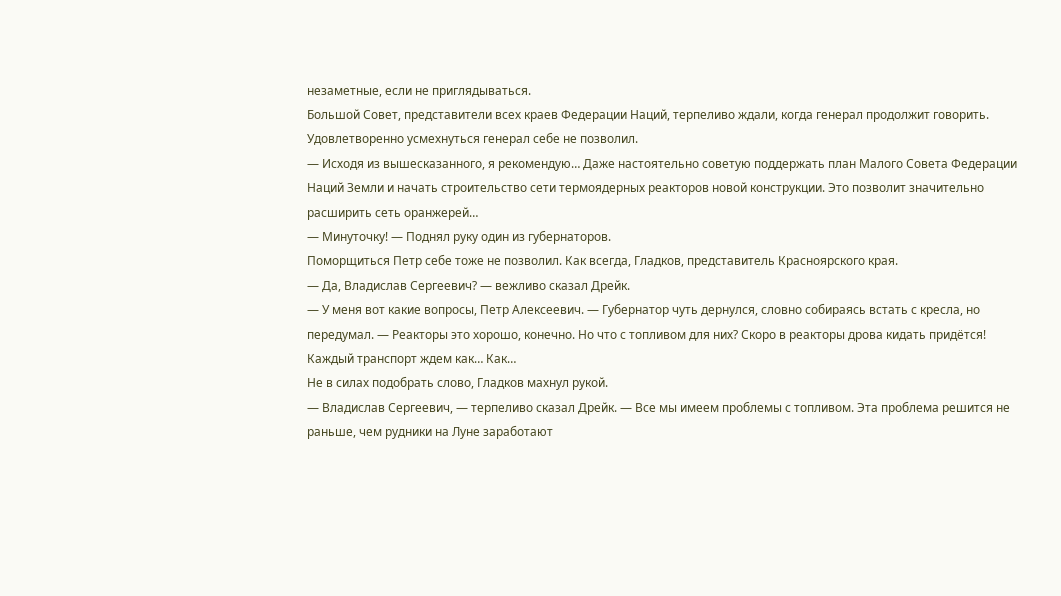незаметные, если не приглядываться.
Большой Совет, представители всех краев Федерации Наций, терпеливо ждали, когда генерал продолжит говорить.
Удовлетворенно усмехнуться генерал себе не позволил.
— Исходя из вышесказанного, я рекомендую… Даже настоятельно советую поддержать план Малого Совета Федерации Наций Земли и начать строительство сети термоядерных реакторов новой конструкции. Это позволит значительно расширить сеть оранжерей…
— Минуточку! — Поднял руку один из губернаторов.
Поморщиться Петр себе тоже не позволил. Как всегда, Гладков, представитель Красноярского края.
— Да, Владислав Сергеевич? — вежливо сказал Дрейк.
— У меня вот какие вопросы, Петр Алексеевич. — Губернатор чуть дернулся, словно собираясь встать с кресла, но передумал. — Реакторы это хорошо, конечно. Но что с топливом для них? Скоро в реакторы дрова кидать придётся! Каждый транспорт ждем как… Как…
Не в силах подобрать слово, Гладков махнул рукой.
— Владислав Сергеевич, — терпеливо сказал Дрейк. — Все мы имеем проблемы с топливом. Эта проблема решится не раньше, чем рудники на Луне заработают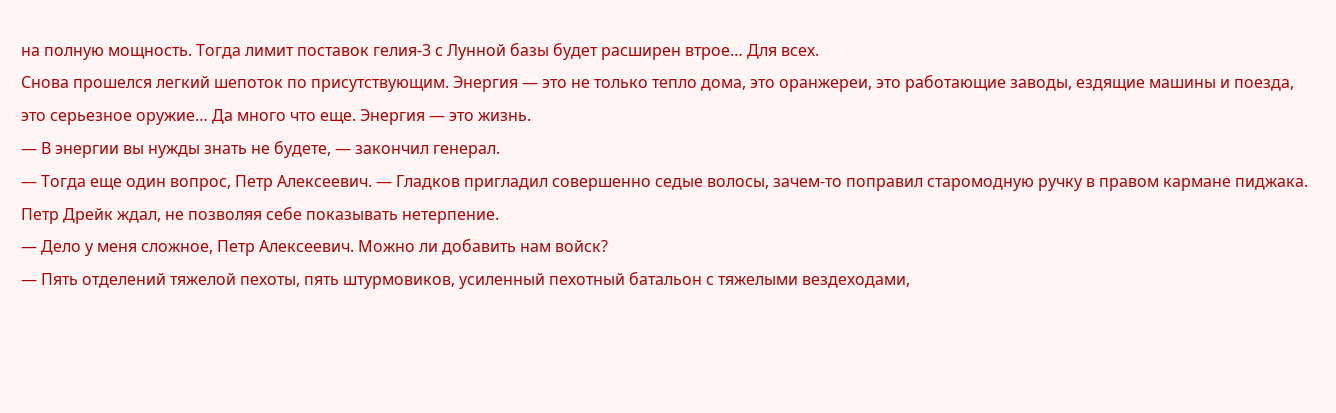на полную мощность. Тогда лимит поставок гелия-3 с Лунной базы будет расширен втрое… Для всех.
Снова прошелся легкий шепоток по присутствующим. Энергия — это не только тепло дома, это оранжереи, это работающие заводы, ездящие машины и поезда, это серьезное оружие… Да много что еще. Энергия — это жизнь.
— В энергии вы нужды знать не будете, — закончил генерал.
— Тогда еще один вопрос, Петр Алексеевич. — Гладков пригладил совершенно седые волосы, зачем-то поправил старомодную ручку в правом кармане пиджака.
Петр Дрейк ждал, не позволяя себе показывать нетерпение.
— Дело у меня сложное, Петр Алексеевич. Можно ли добавить нам войск?
— Пять отделений тяжелой пехоты, пять штурмовиков, усиленный пехотный батальон с тяжелыми вездеходами,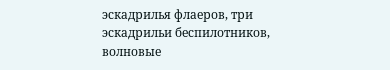эскадрилья флаеров, три эскадрильи беспилотников, волновые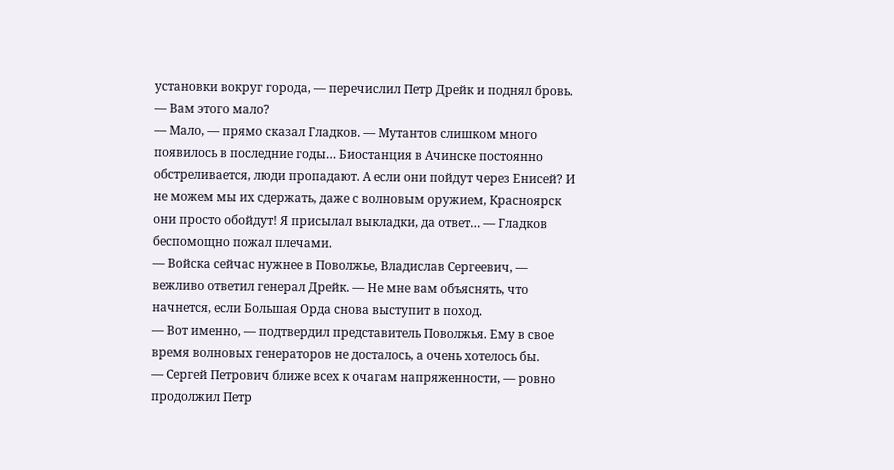установки вокруг города, — перечислил Петр Дрейк и поднял бровь. — Вам этого мало?
— Мало, — прямо сказал Гладков. — Мутантов слишком много появилось в последние годы… Биостанция в Ачинске постоянно обстреливается, люди пропадают. А если они пойдут через Енисей? И не можем мы их сдержать, даже с волновым оружием, Красноярск они просто обойдут! Я присылал выкладки, да ответ… — Гладков беспомощно пожал плечами.
— Войска сейчас нужнее в Поволжье, Владислав Сергеевич, — вежливо ответил генерал Дрейк. — Не мне вам объяснять, что начнется, если Большая Орда снова выступит в поход.
— Вот именно, — подтвердил представитель Поволжья. Ему в свое время волновых генераторов не досталось, а очень хотелось бы.
— Сергей Петрович ближе всех к очагам напряженности, — ровно продолжил Петр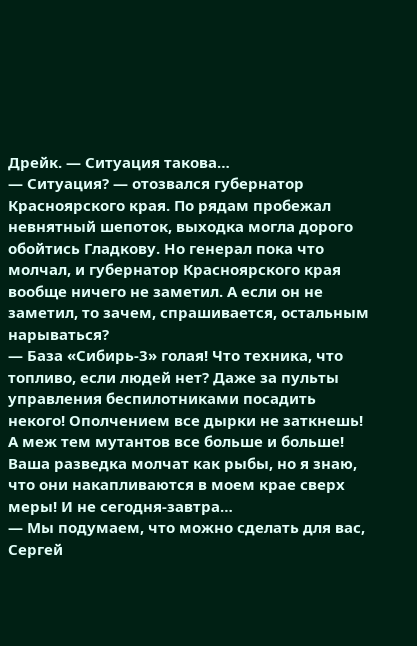Дрейк. — Ситуация такова…
— Ситуация? — отозвался губернатор Красноярского края. По рядам пробежал невнятный шепоток, выходка могла дорого обойтись Гладкову. Но генерал пока что молчал, и губернатор Красноярского края вообще ничего не заметил. А если он не заметил, то зачем, спрашивается, остальным нарываться?
— База «Сибирь-3» голая! Что техника, что топливо, если людей нет? Даже за пульты управления беспилотниками посадить некого! Ополчением все дырки не заткнешь! А меж тем мутантов все больше и больше! Ваша разведка молчат как рыбы, но я знаю, что они накапливаются в моем крае сверх меры! И не сегодня-завтра…
— Мы подумаем, что можно сделать для вас, Сергей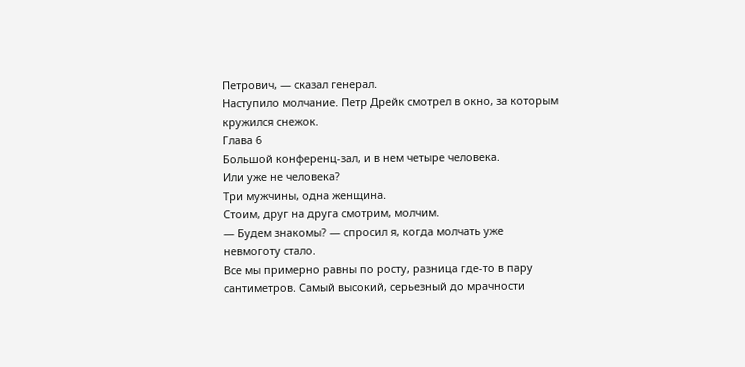Петрович, — сказал генерал.
Наступило молчание. Петр Дрейк смотрел в окно, за которым кружился снежок.
Глава 6
Большой конференц-зал, и в нем четыре человека.
Или уже не человека?
Три мужчины, одна женщина.
Стоим, друг на друга смотрим, молчим.
— Будем знакомы? — спросил я, когда молчать уже невмоготу стало.
Все мы примерно равны по росту, разница где-то в пару сантиметров. Самый высокий, серьезный до мрачности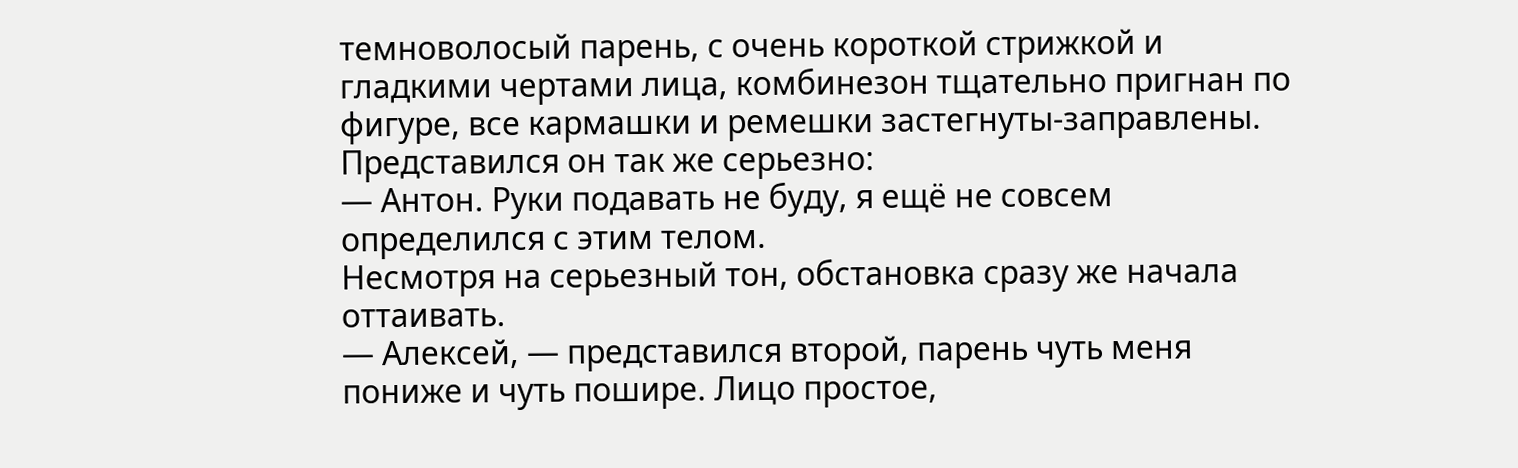темноволосый парень, с очень короткой стрижкой и гладкими чертами лица, комбинезон тщательно пригнан по фигуре, все кармашки и ремешки застегнуты-заправлены.
Представился он так же серьезно:
— Антон. Руки подавать не буду, я ещё не совсем определился с этим телом.
Несмотря на серьезный тон, обстановка сразу же начала оттаивать.
— Алексей, — представился второй, парень чуть меня пониже и чуть пошире. Лицо простое,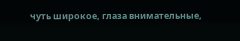чуть широкое, глаза внимательные,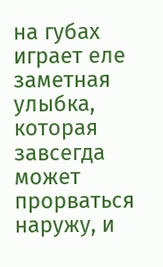на губах играет еле заметная улыбка, которая завсегда может прорваться наружу, и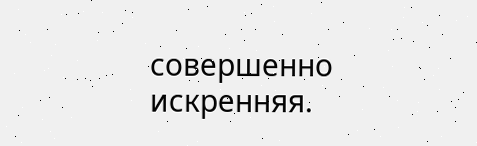совершенно искренняя.